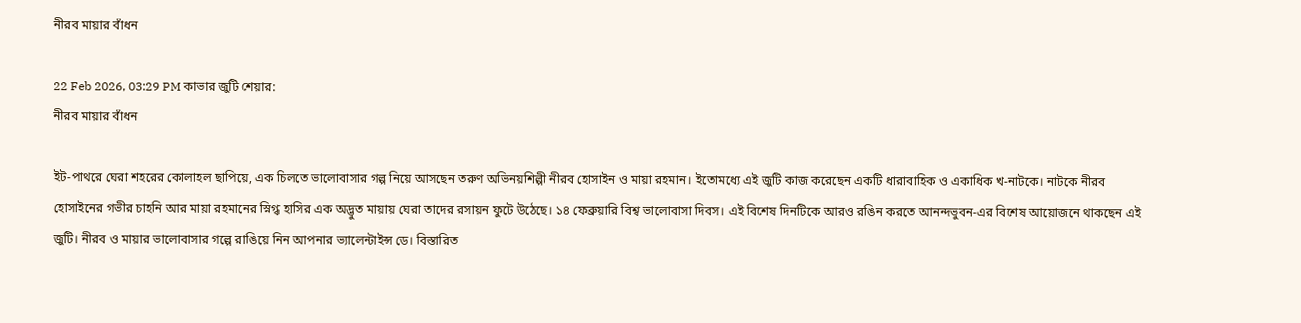নীরব মায়ার বাঁধন

22 Feb 2026, 03:29 PM কাভার জুটি শেয়ার:
নীরব মায়ার বাঁধন

ইট-পাথরে ঘেরা শহরের কোলাহল ছাপিয়ে, এক চিলতে ভালোবাসার গল্প নিয়ে আসছেন তরুণ অভিনয়শিল্পী নীরব হোসাইন ও মায়া রহমান। ইতোমধ্যে এই জুটি কাজ করেছেন একটি ধারাবাহিক ও একাধিক খ-নাটকে। নাটকে নীরব হোসাইনের গভীর চাহনি আর মায়া রহমানের স্নিগ্ধ হাসির এক অদ্ভুত মায়ায় ঘেরা তাদের রসায়ন ফুটে উঠেছে। ১৪ ফেব্রুয়ারি বিশ্ব ভালোবাসা দিবস। এই বিশেষ দিনটিকে আরও রঙিন করতে আনন্দভুবন-এর বিশেষ আয়োজনে থাকছেন এই জুটি। নীরব ও মায়ার ভালোবাসার গল্পে রাঙিয়ে নিন আপনার ভ্যালেন্টাইন্স ডে। বিস্তারিত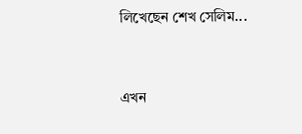লিখেছেন শেখ সেলিম...


এখন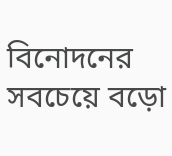বিনোদনের সবচেয়ে বড়ো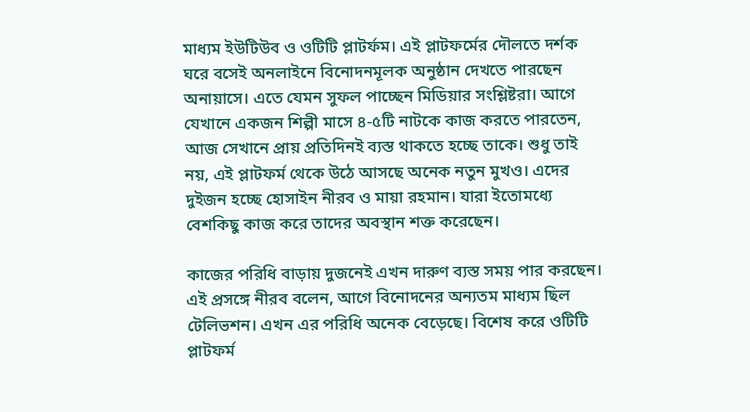মাধ্যম ইউটিউব ও ওটিটি প্লাটর্ফম। এই প্লাটফর্মের দৌলতে দর্শক ঘরে বসেই অনলাইনে বিনোদনমূলক অনুষ্ঠান দেখতে পারছেন অনায়াসে। এতে যেমন সুফল পাচ্ছেন মিডিয়ার সংশ্লিষ্টরা। আগে যেখানে একজন শিল্পী মাসে ৪-৫টি নাটকে কাজ করতে পারতেন, আজ সেখানে প্রায় প্রতিদিনই ব্যস্ত থাকতে হচ্ছে তাকে। শুধু তাই নয়, এই প্লাটফর্ম থেকে উঠে আসছে অনেক নতুন মুখও। এদের দুইজন হচ্ছে হোসাইন নীরব ও মায়া রহমান। যারা ইতোমধ্যে বেশকিছু কাজ করে তাদের অবস্থান শক্ত করেছেন।

কাজের পরিধি বাড়ায় দুজনেই এখন দারুণ ব্যস্ত সময় পার করছেন। এই প্রসঙ্গে নীরব বলেন, আগে বিনোদনের অন্যতম মাধ্যম ছিল টেলিভশন। এখন এর পরিধি অনেক বেড়েছে। বিশেষ করে ওটিটি প্লাটফর্ম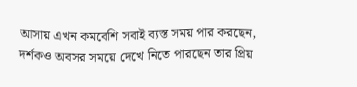আসায় এখন কমবেশি সবাই ব্যস্ত সময় পার করছেন, দর্শকও অবসর সময়ে দেখে নিতে পারছেন তার প্রিয়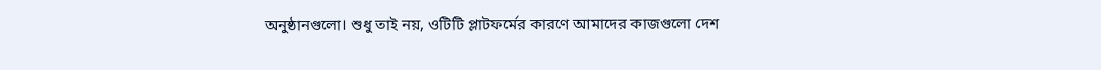অনুষ্ঠানগুলো। শুধু তাই নয়, ওটিটি প্লাটফর্মের কারণে আমাদের কাজগুলো দেশ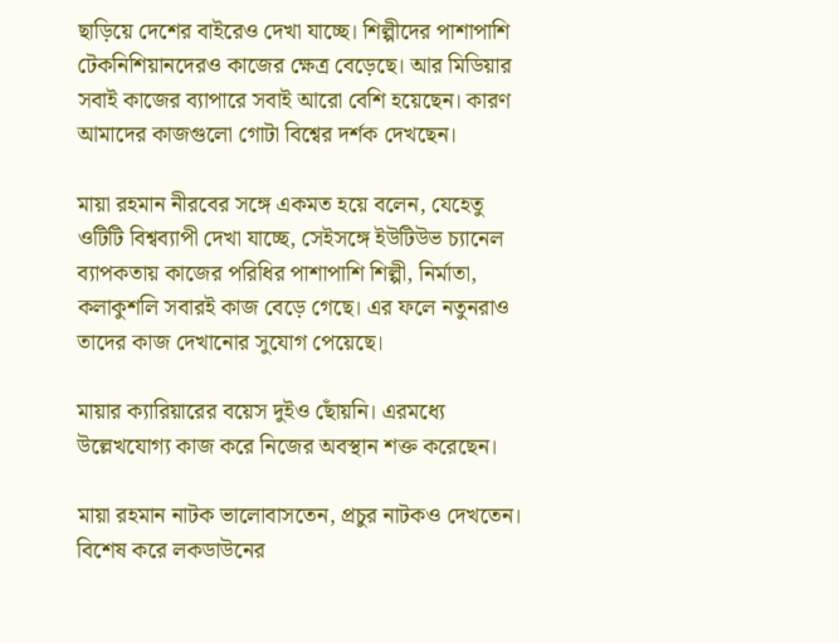ছাড়িয়ে দেশের বাইরেও দেখা যাচ্ছে। শিল্পীদের পাশাপাশি টেকনিশিয়ানদেরও কাজের ক্ষেত্র বেড়েছে। আর মিডিয়ার সবাই কাজের ব্যাপারে সবাই আরো বেশি হয়েছেন। কারণ আমাদের কাজগুলো গোটা বিশ্বের দর্শক দেখছেন।

মায়া রহমান নীরবের সঙ্গে একমত হয়ে বলেন, যেহেতু ওটিটি বিশ্বব্যাপী দেখা যাচ্ছে, সেইসঙ্গে ইউটিউভ চ্যানেল ব্যাপকতায় কাজের পরিধির পাশাপাশি শিল্পী, নির্মাতা, কলাকুশলি সবারই কাজ বেড়ে গেছে। এর ফলে নতুনরাও তাদের কাজ দেখানোর সুযোগ পেয়েছে।

মায়ার ক্যারিয়ারের বয়েস দুইও ছোঁয়নি। এরমধ্যে উল্লেখযোগ্য কাজ করে নিজের অবস্থান শক্ত করেছেন।

মায়া রহমান নাটক ভালোবাসতেন, প্রচুর নাটকও দেখতেন। বিশেষ করে লকডাউনের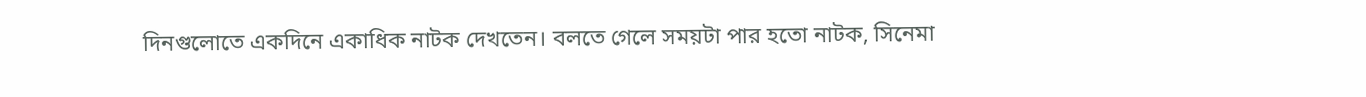দিনগুলোতে একদিনে একাধিক নাটক দেখতেন। বলতে গেলে সময়টা পার হতো নাটক, সিনেমা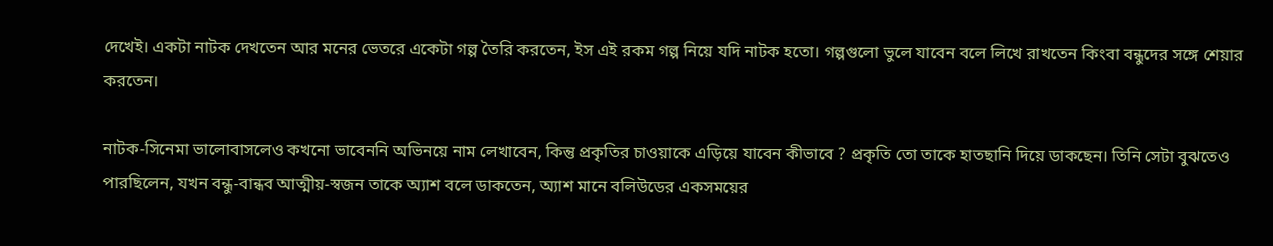দেখেই। একটা নাটক দেখতেন আর মনের ভেতরে একেটা গল্প তৈরি করতেন, ইস এই রকম গল্প নিয়ে যদি নাটক হতো। গল্পগুলো ভুলে যাবেন বলে লিখে রাখতেন কিংবা বন্ধুদের সঙ্গে শেয়ার করতেন।

নাটক-সিনেমা ভালোবাসলেও কখনো ভাবেননি অভিনয়ে নাম লেখাবেন, কিন্তু প্রকৃতির চাওয়াকে এড়িয়ে যাবেন কীভাবে ? প্রকৃতি তো তাকে হাতছানি দিয়ে ডাকছেন। তিনি সেটা বুঝতেও পারছিলেন, যখন বন্ধু-বান্ধব আত্মীয়-স্বজন তাকে অ্যাশ বলে ডাকতেন, অ্যাশ মানে বলিউডের একসময়ের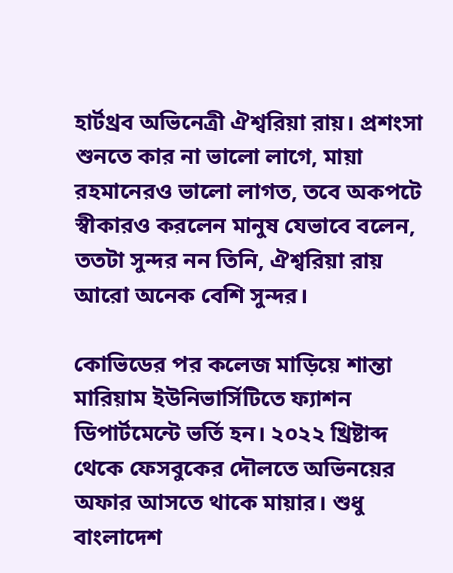হার্টথ্রব অভিনেত্রী ঐশ্বরিয়া রায়। প্রশংসা শুনতে কার না ভালো লাগে, মায়া রহমানেরও ভালো লাগত, তবে অকপটে স্বীকারও করলেন মানুষ যেভাবে বলেন, ততটা সুন্দর নন তিনি, ঐশ্বরিয়া রায় আরো অনেক বেশি সুন্দর।

কোভিডের পর কলেজ মাড়িয়ে শান্তা মারিয়াম ইউনিভার্সিটিতে ফ্যাশন ডিপার্টমেন্টে ভর্তি হন। ২০২২ খ্রিষ্টাব্দ থেকে ফেসবুকের দৌলতে অভিনয়ের অফার আসতে থাকে মায়ার। শুধু বাংলাদেশ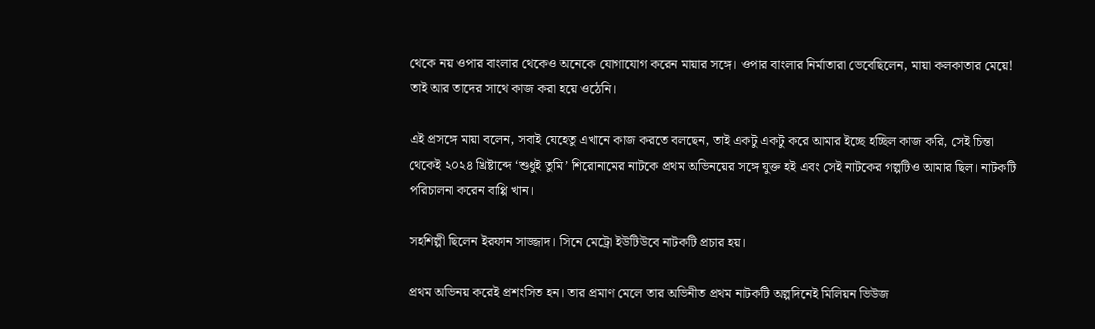থেকে নয় ওপার বাংলার থেকেও অনেকে যোগাযোগ করেন মায়ার সঙ্গে। ওপার বাংলার নির্মাতারা ভেবেছিলেন, মায়া কলকাতার মেয়ে! তাই আর তাদের সাথে কাজ করা হয়ে ওঠেনি।

এই প্রসঙ্গে মায়া বলেন, সবাই যেহেতু এখানে কাজ করতে বলছেন, তাই একটু একটু করে আমার ইচ্ছে হচ্ছিল কাজ করি, সেই চিন্তা থেকেই ২০২৪ খ্রিষ্টাব্দে ‘শুধুই তুমি’ শিরোনামের নাটকে প্রথম অভিনয়ের সঙ্গে যুক্ত হই এবং সেই নাটকের গল্পটিও আমার ছিল। নাটকটি পরিচালনা করেন বাপ্পি খান।

সহশিল্পী ছিলেন ইরফান সাজ্জাদ। সিনে মেট্রো ইউটিউবে নাটকটি প্রচার হয়।

প্রথম অভিনয় করেই প্রশংসিত হন। তার প্রমাণ মেলে তার অভিনীত প্রথম নাটকটি অল্পদিনেই মিলিয়ন ভিউজ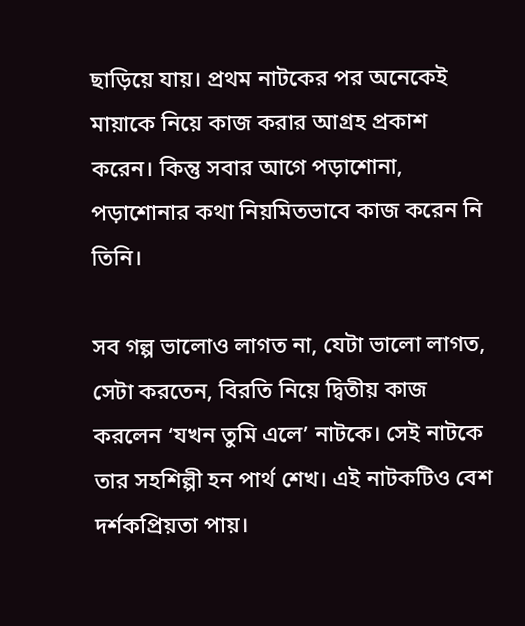ছাড়িয়ে যায়। প্রথম নাটকের পর অনেকেই মায়াকে নিয়ে কাজ করার আগ্রহ প্রকাশ করেন। কিন্তু সবার আগে পড়াশোনা, পড়াশোনার কথা নিয়মিতভাবে কাজ করেন নি তিনি।

সব গল্প ভালোও লাগত না, যেটা ভালো লাগত, সেটা করতেন, বিরতি নিয়ে দ্বিতীয় কাজ করলেন ‘যখন তুমি এলে’ নাটকে। সেই নাটকে তার সহশিল্পী হন পার্থ শেখ। এই নাটকটিও বেশ দর্শকপ্রিয়তা পায়।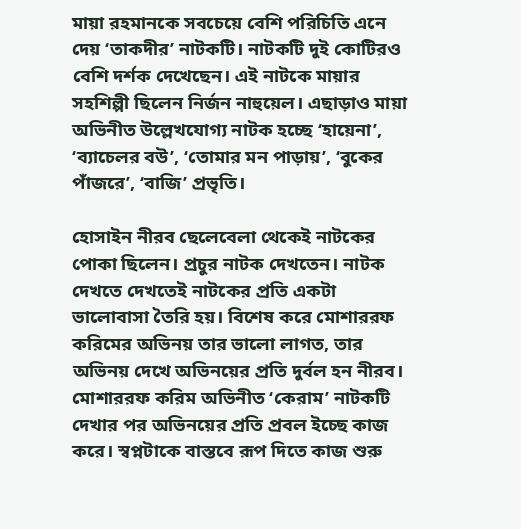মায়া রহমানকে সবচেয়ে বেশি পরিচিতি এনে দেয় ‘তাকদীর’ নাটকটি। নাটকটি দুই কোটিরও বেশি দর্শক দেখেছেন। এই নাটকে মায়ার সহশিল্পী ছিলেন নির্জন নাহুয়েল। এছাড়াও মায়া অভিনীত উল্লেখযোগ্য নাটক হচ্ছে ‘হায়েনা’, ‘ব্যাচেলর বউ’, ‘তোমার মন পাড়ায়’, ‘বুকের পাঁজরে’, ‘বাজি’ প্রভৃতি।

হোসাইন নীরব ছেলেবেলা থেকেই নাটকের পোকা ছিলেন। প্রচুর নাটক দেখতেন। নাটক দেখতে দেখতেই নাটকের প্রতি একটা ভালোবাসা তৈরি হয়। বিশেষ করে মোশাররফ করিমের অভিনয় তার ভালো লাগত, তার অভিনয় দেখে অভিনয়ের প্রতি দুর্বল হন নীরব। মোশাররফ করিম অভিনীত ‘কেরাম’ নাটকটি দেখার পর অভিনয়ের প্রতি প্রবল ইচ্ছে কাজ করে। স্বপ্নটাকে বাস্তবে রূপ দিতে কাজ শুরু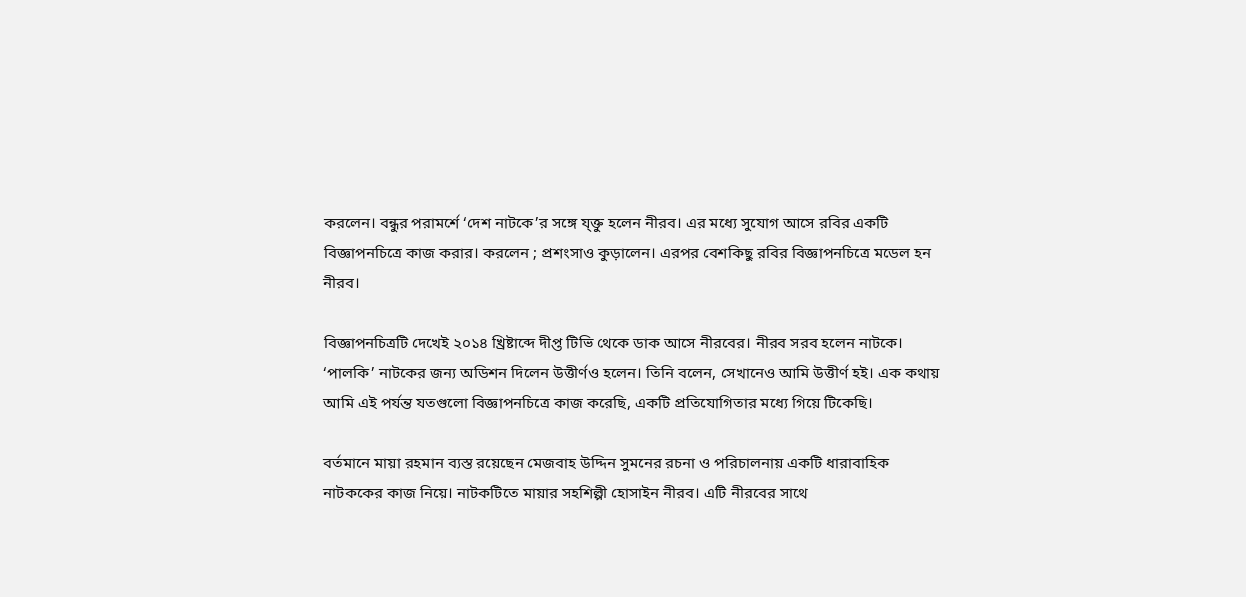করলেন। বন্ধুর পরামর্শে ‘দেশ নাটকে’র সঙ্গে য্ক্তু হলেন নীরব। এর মধ্যে সুযোগ আসে রবির একটি বিজ্ঞাপনচিত্রে কাজ করার। করলেন ; প্রশংসাও কুড়ালেন। এরপর বেশকিছু রবির বিজ্ঞাপনচিত্রে মডেল হন নীরব।

বিজ্ঞাপনচিত্রটি দেখেই ২০১৪ খ্রিষ্টাব্দে দীপ্ত টিভি থেকে ডাক আসে নীরবের। নীরব সরব হলেন নাটকে। ‘পালকি’ নাটকের জন্য অডিশন দিলেন উত্তীর্ণও হলেন। তিনি বলেন, সেখানেও আমি উত্তীর্ণ হই। এক কথায় আমি এই পর্যন্ত যতগুলো বিজ্ঞাপনচিত্রে কাজ করেছি, একটি প্রতিযোগিতার মধ্যে গিয়ে টিকেছি।

বর্তমানে মায়া রহমান ব্যস্ত রয়েছেন মেজবাহ উদ্দিন সুমনের রচনা ও পরিচালনায় একটি ধারাবাহিক নাটককের কাজ নিয়ে। নাটকটিতে মায়ার সহশিল্পী হোসাইন নীরব। এটি নীরবের সাথে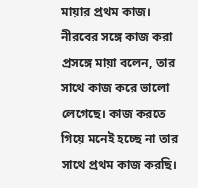মায়ার প্রথম কাজ। নীরবের সঙ্গে কাজ করা প্রসঙ্গে মায়া বলেন, তার সাথে কাজ করে ভালো লেগেছে। কাজ করতে গিয়ে মনেই হচ্ছে না তার সাথে প্রথম কাজ করছি।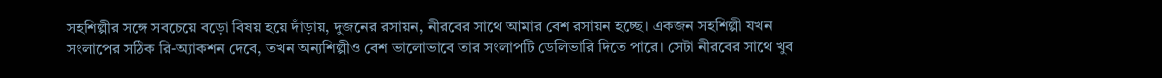সহশিল্পীর সঙ্গে সবচেয়ে বড়ো বিষয় হয়ে দাঁড়ায়, দুজনের রসায়ন, নীরবের সাথে আমার বেশ রসায়ন হচ্ছে। একজন সহশিল্পী যখন সংলাপের সঠিক রি-অ্যাকশন দেবে, তখন অন্যশিল্পীও বেশ ভালোভাবে তার সংলাপটি ডেলিভারি দিতে পারে। সেটা নীরবের সাথে খুব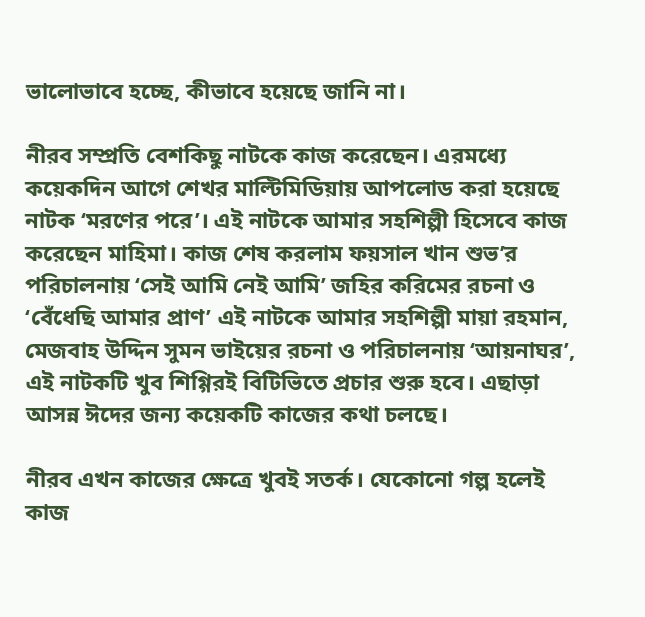ভালোভাবে হচ্ছে, কীভাবে হয়েছে জানি না।

নীরব সম্প্রতি বেশকিছু নাটকে কাজ করেছেন। এরমধ্যে কয়েকদিন আগে শেখর মাল্টিমিডিয়ায় আপলোড করা হয়েছে নাটক ‘মরণের পরে’। এই নাটকে আমার সহশিল্পী হিসেবে কাজ করেছেন মাহিমা। কাজ শেষ করলাম ফয়সাল খান শুভ’র পরিচালনায় ‘সেই আমি নেই আমি’ জহির করিমের রচনা ও ‘বেঁধেছি আমার প্রাণ’ এই নাটকে আমার সহশিল্পী মায়া রহমান, মেজবাহ উদ্দিন সুমন ভাইয়ের রচনা ও পরিচালনায় ‘আয়নাঘর’, এই নাটকটি খুব শিগ্গিরই বিটিভিতে প্রচার শুরু হবে। এছাড়া আসন্ন ঈদের জন্য কয়েকটি কাজের কথা চলছে।

নীরব এখন কাজের ক্ষেত্রে খুবই সতর্ক। যেকোনো গল্প হলেই কাজ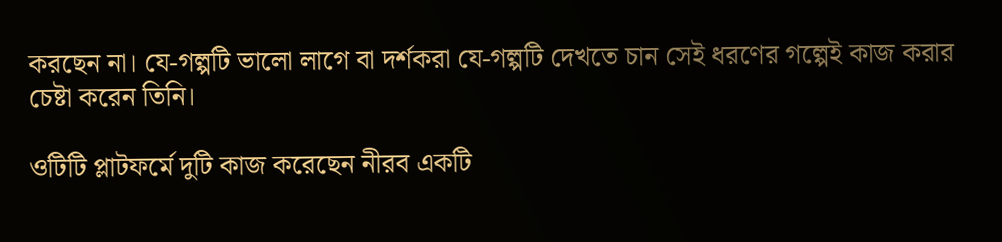করছেন না। যে-গল্পটি ভালো লাগে বা দর্শকরা যে-গল্পটি দেখতে চান সেই ধরণের গল্পেই কাজ করার চেষ্টা করেন তিনি।

ওটিটি প্লাটফর্মে দুটি কাজ করেছেন নীরব একটি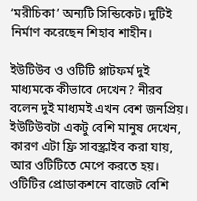‘মরীচিকা’ অন্যটি সিন্ডিকেট। দুটিই নির্মাণ করেছেন শিহাব শাহীন।

ইউটিউব ও ওটিটি প্লাটফর্ম দুই মাধ্যমকে কীভাবে দেখেন? নীরব বলেন দুই মাধ্যমই এখন বেশ জনপ্রিয়। ইউটিউবটা একটু বেশি মানুষ দেখেন, কারণ এটা ফ্রি সাবস্ক্রাইব করা যায়, আর ওটিটিতে মেপে করতে হয়। ওটিটির প্রোডাকশনে বাজেট বেশি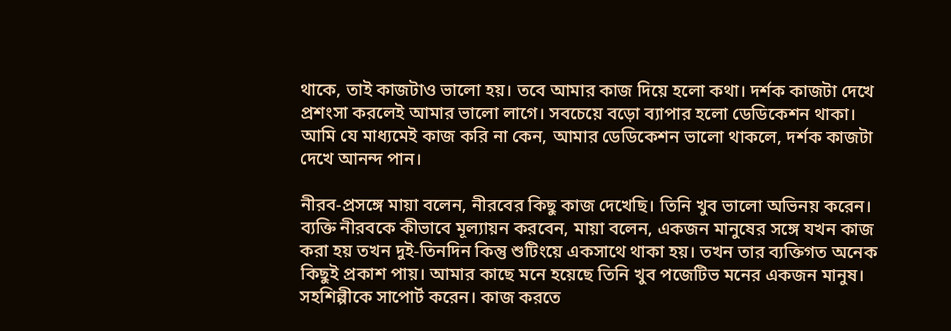থাকে, তাই কাজটাও ভালো হয়। তবে আমার কাজ দিয়ে হলো কথা। দর্শক কাজটা দেখে প্রশংসা করলেই আমার ভালো লাগে। সবচেয়ে বড়ো ব্যাপার হলো ডেডিকেশন থাকা। আমি যে মাধ্যমেই কাজ করি না কেন, আমার ডেডিকেশন ভালো থাকলে, দর্শক কাজটা দেখে আনন্দ পান।

নীরব-প্রসঙ্গে মায়া বলেন, নীরবের কিছু কাজ দেখেছি। তিনি খুব ভালো অভিনয় করেন। ব্যক্তি নীরবকে কীভাবে মূল্যায়ন করবেন, মায়া বলেন, একজন মানুষের সঙ্গে যখন কাজ করা হয় তখন দুই-তিনদিন কিন্তু শুটিংয়ে একসাথে থাকা হয়। তখন তার ব্যক্তিগত অনেক কিছুই প্রকাশ পায়। আমার কাছে মনে হয়েছে তিনি খুব পজেটিভ মনের একজন মানুষ। সহশিল্পীকে সাপোর্ট করেন। কাজ করতে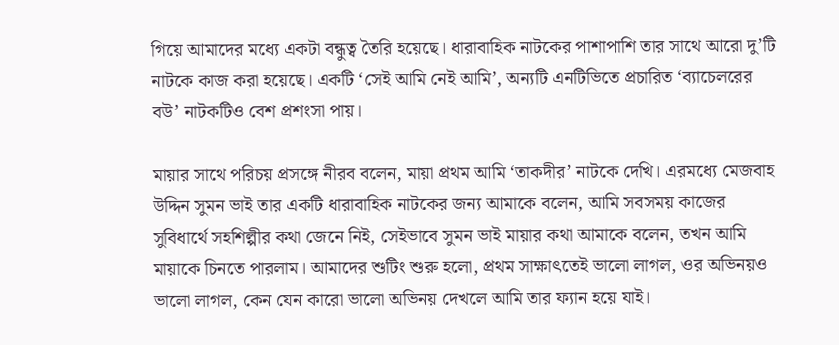গিয়ে আমাদের মধ্যে একটা বন্ধুত্ব তৈরি হয়েছে। ধারাবাহিক নাটকের পাশাপাশি তার সাথে আরো দু’টি নাটকে কাজ করা হয়েছে। একটি ‘সেই আমি নেই আমি’, অন্যটি এনটিভিতে প্রচারিত ‘ব্যাচেলরের বউ’ নাটকটিও বেশ প্রশংসা পায়।

মায়ার সাথে পরিচয় প্রসঙ্গে নীরব বলেন, মায়া প্রথম আমি ‘তাকদীর’ নাটকে দেখি। এরমধ্যে মেজবাহ উদ্দিন সুমন ভাই তার একটি ধারাবাহিক নাটকের জন্য আমাকে বলেন, আমি সবসময় কাজের সুবিধার্থে সহশিল্পীর কথা জেনে নিই, সেইভাবে সুমন ভাই মায়ার কথা আমাকে বলেন, তখন আমি মায়াকে চিনতে পারলাম। আমাদের শুটিং শুরু হলো, প্রথম সাক্ষাৎতেই ভালো লাগল, ওর অভিনয়ও ভালো লাগল, কেন যেন কারো ভালো অভিনয় দেখলে আমি তার ফ্যান হয়ে যাই।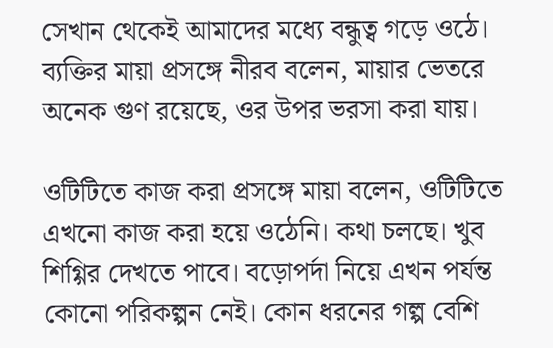সেখান থেকেই আমাদের মধ্যে বন্ধুত্ব গড়ে ওঠে। ব্যক্তির মায়া প্রসঙ্গে নীরব বলেন, মায়ার ভেতরে অনেক গুণ রয়েছে, ওর উপর ভরসা করা যায়।

ওটিটিতে কাজ করা প্রসঙ্গে মায়া বলেন, ওটিটিতে এখনো কাজ করা হয়ে ওঠেনি। কথা চলছে। খুব শিগ্গির দেখতে পাবে। বড়োপর্দা নিয়ে এখন পর্যন্ত কোনো পরিকল্পন নেই। কোন ধরনের গল্প বেশি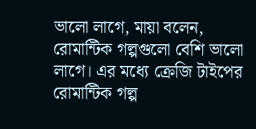ভালো লাগে, মায়া বলেন, রোমান্টিক গল্পগুলো বেশি ভালো লাগে। এর মধ্যে ক্রেজি টাইপের রোমান্টিক গল্প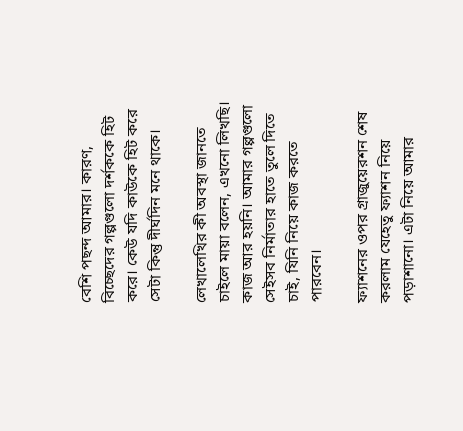বেশি পছন্দ আমার। কারণ, বিচ্ছেদের গল্পগুলো দর্শককে হিট করে। কেউ যদি কাউকে হিট করে সেটা কিন্তু দীর্ঘদিন মনে থাকে।

লেখালেখির কী অবস্থা জানতে চাইলে মায়া বলেন, এখনো লিখছি। কাজ আর হয়নি। আমার গল্পগুলো সেইসব নির্মাতার হাতে তুলে দিতে চাই, যিনি নিয়ে কাজ করতে পারবেন।

ফ্যাশনের ওপর গ্রাজুয়েরশন শেষ করলাম যেহেতু ফ্যাশন নিয়ে পড়াশানো। এটা নিয়ে আমার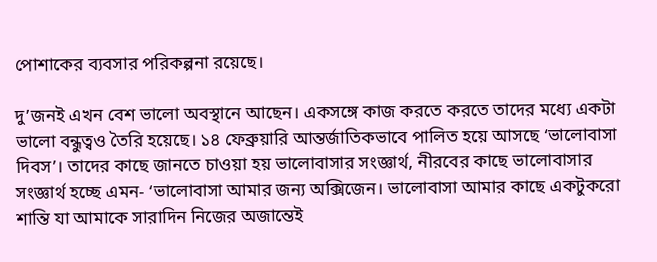পোশাকের ব্যবসার পরিকল্পনা রয়েছে।

দু’জনই এখন বেশ ভালো অবস্থানে আছেন। একসঙ্গে কাজ করতে করতে তাদের মধ্যে একটা ভালো বন্ধুত্বও তৈরি হয়েছে। ১৪ ফেব্রুয়ারি আন্তর্জাতিকভাবে পালিত হয়ে আসছে ‘ভালোবাসা দিবস’। তাদের কাছে জানতে চাওয়া হয় ভালোবাসার সংজ্ঞার্থ, নীরবের কাছে ভালোবাসার সংজ্ঞার্থ হচ্ছে এমন- ‘ভালোবাসা আমার জন্য অক্সিজেন। ভালোবাসা আমার কাছে একটুকরো শান্তি যা আমাকে সারাদিন নিজের অজান্তেই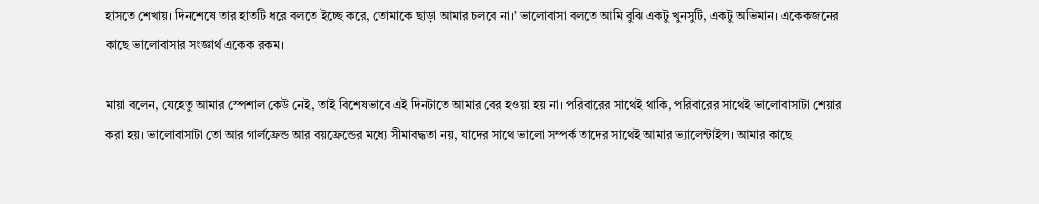হাসতে শেখায়। দিনশেষে তার হাতটি ধরে বলতে ইচ্ছে করে, তোমাকে ছাড়া আমার চলবে না।’ ভালোবাসা বলতে আমি বুঝি একটু খুনসুটি, একটু অভিমান। একেকজনের কাছে ভালোবাসার সংজ্ঞার্থ একেক রকম।

মায়া বলেন, যেহেতু আমার স্পেশাল কেউ নেই, তাই বিশেষভাবে এই দিনটাতে আমার বের হওয়া হয় না। পরিবারের সাথেই থাকি, পরিবারের সাথেই ভালোবাসাটা শেয়ার করা হয়। ভালোবাসাটা তো আর গার্লফ্রেন্ড আর বয়ফ্রেন্ডের মধ্যে সীমাবদ্ধতা নয়, যাদের সাথে ভালো সম্পর্ক তাদের সাথেই আমার ভ্যালেন্টাইন্স। আমার কাছে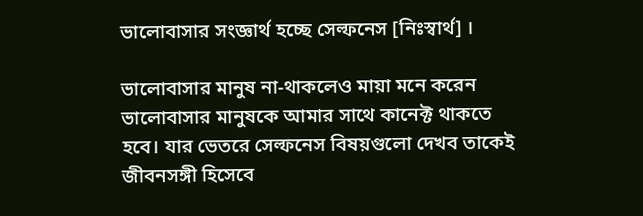ভালোবাসার সংজ্ঞার্থ হচ্ছে সেল্ফনেস [নিঃস্বার্থ] ।

ভালোবাসার মানুষ না-থাকলেও মায়া মনে করেন ভালোবাসার মানুষকে আমার সাথে কানেক্ট থাকতে হবে। যার ভেতরে সেল্ফনেস বিষয়গুলো দেখব তাকেই জীবনসঙ্গী হিসেবে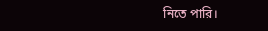নিতে পারি।